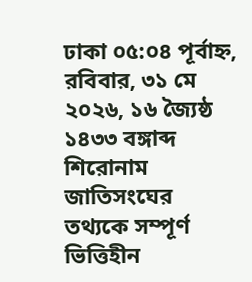ঢাকা ০৫:০৪ পূর্বাহ্ন, রবিবার, ৩১ মে ২০২৬, ১৬ জ্যৈষ্ঠ ১৪৩৩ বঙ্গাব্দ
শিরোনাম
জাতিসংঘের তথ্যকে সম্পূর্ণ ভিত্তিহীন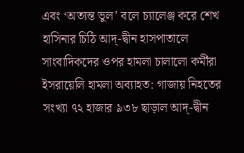এবং ‘অত্যন্ত ভুল’ বলে চ্যালেঞ্জ করে শেখ হাসিনার চিঠি আদ্-দ্বীন হাসপাতালে সাংবাদিকদের ওপর হামলা চালালো কর্মীরা ইসরায়েলি হামলা অব্যাহত: গাজায় নিহতের সংখ্যা ৭২ হাজার ৯৩৮ ছাড়াল আদ্-দ্বীন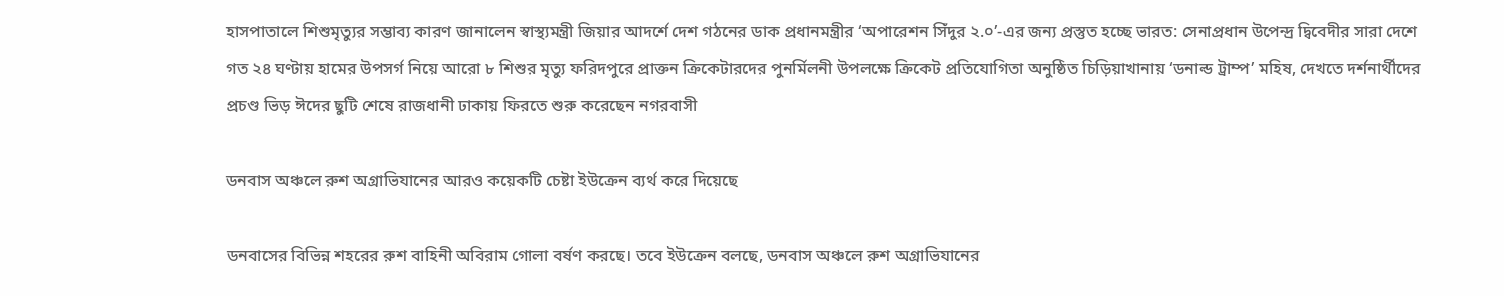হাসপাতালে শিশুমৃত্যুর সম্ভাব্য কারণ জানালেন স্বাস্থ্যমন্ত্রী জিয়ার আদর্শে দেশ গঠনের ডাক প্রধানমন্ত্রীর ‘অপারেশন সিঁদুর ২.০’-এর জন্য প্রস্তুত হচ্ছে ভারত: সেনাপ্রধান উপেন্দ্র দ্বিবেদীর সারা দেশে গত ২৪ ঘণ্টায় হামের উপসর্গ নিয়ে আরো ৮ শিশুর মৃত্যু ফরিদপুরে প্রাক্তন ক্রিকেটারদের পুনর্মিলনী উপলক্ষে ক্রিকেট প্রতিযোগিতা অনুষ্ঠিত চিড়িয়াখানায় ‘ডনাল্ড ট্রাম্প’ মহিষ, দেখতে দর্শনার্থীদের প্রচণ্ড ভিড় ঈদের ছুটি শেষে রাজধানী ঢাকায় ফিরতে শুরু করেছেন নগরবাসী

ডনবাস অঞ্চলে রুশ অগ্রাভিযানের আরও কয়েকটি চেষ্টা ইউক্রেন ব্যর্থ করে দিয়েছে

ডনবাসের বিভিন্ন শহরের রুশ বাহিনী অবিরাম গোলা বর্ষণ করছে। তবে ইউক্রেন বলছে, ডনবাস অঞ্চলে রুশ অগ্রাভিযানের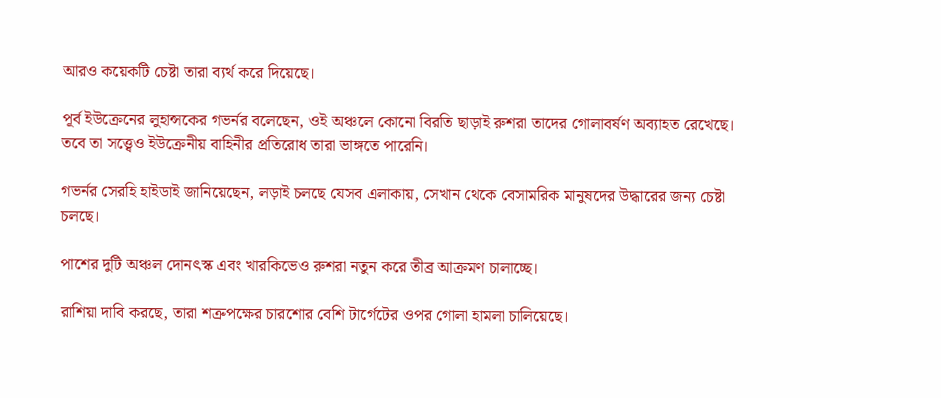আরও কয়েকটি চেষ্টা তারা ব্যর্থ করে দিয়েছে।

পূর্ব ইউক্রেনের লুহান্সকের গভর্নর বলেছেন, ওই অঞ্চলে কোনো বিরতি ছাড়াই রুশরা তাদের গোলাবর্ষণ অব্যাহত রেখেছে। তবে তা সত্ত্বেও ইউক্রেনীয় বাহিনীর প্রতিরোধ তারা ভাঙ্গতে পারেনি।

গভর্নর সেরহি হাইডাই জানিয়েছেন, লড়াই চলছে যেসব এলাকায়, সেখান থেকে বেসামরিক মানুষদের উদ্ধারের জন্য চেষ্টা চলছে।

পাশের দুটি অঞ্চল দোনৎস্ক এবং খারকিভেও রুশরা নতুন করে তীব্র আক্রমণ চালাচ্ছে।

রাশিয়া দাবি করছে, তারা শত্রুপক্ষের চারশোর বেশি টার্গেটের ওপর গোলা হামলা চালিয়েছে।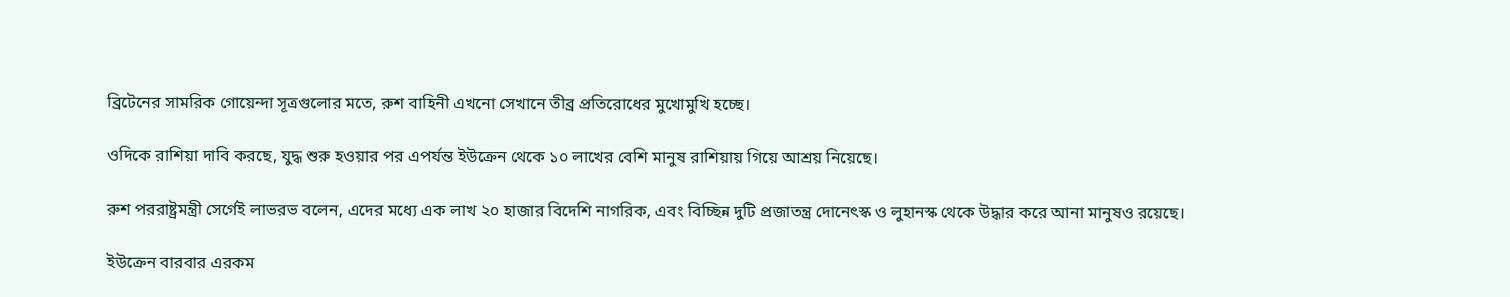ব্রিটেনের সামরিক গোয়েন্দা সূত্রগুলোর মতে, রুশ বাহিনী এখনো সেখানে তীব্র প্রতিরোধের মুখোমুখি হচ্ছে।

ওদিকে রাশিয়া দাবি করছে, যুদ্ধ শুরু হওয়ার পর এপর্যন্ত ইউক্রেন থেকে ১০ লাখের বেশি মানুষ রাশিয়ায় গিয়ে আশ্রয় নিয়েছে।

রুশ পররাষ্ট্রমন্ত্রী সের্গেই লাভরভ বলেন, এদের মধ্যে এক লাখ ২০ হাজার বিদেশি নাগরিক, এবং বিচ্ছিন্ন দুটি প্রজাতন্ত্র দোনেৎস্ক ও লুহানস্ক থেকে উদ্ধার করে আনা মানুষও রয়েছে।

ইউক্রেন বারবার এরকম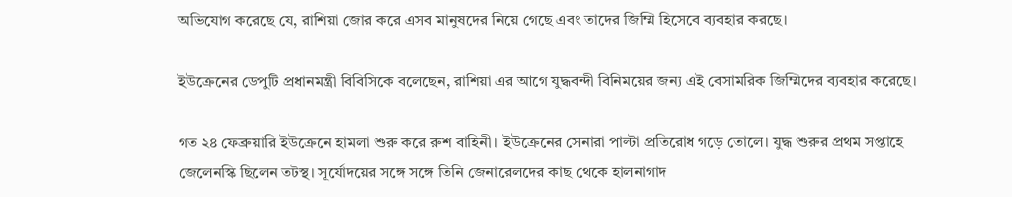অভিযোগ করেছে যে, রাশিয়া জোর করে এসব মানুষদের নিয়ে গেছে এবং তাদের জিম্মি হিসেবে ব্যবহার করছে।

ইউক্রেনের ডেপুটি প্রধানমন্ত্রী বিবিসিকে বলেছেন, রাশিয়া এর আগে যুদ্ধবন্দী বিনিময়ের জন্য এই বেসামরিক জিম্মিদের ব্যবহার করেছে।

গত ২৪ ফেব্রুয়ারি ইউক্রেনে হামলা শুরু করে রুশ বাহিনী। ইউক্রেনের সেনারা পাল্টা প্রতিরোধ গড়ে তোলে। যুদ্ধ শুরুর প্রথম সপ্তাহে জেলেনস্কি ছিলেন তটস্থ। সূর্যোদয়ের সঙ্গে সঙ্গে তিনি জেনারেলদের কাছ থেকে হালনাগাদ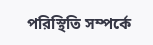পরিস্থিতি সম্পর্কে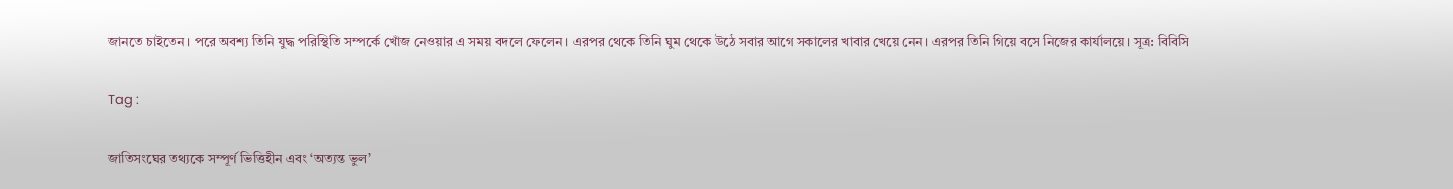জানতে চাইতেন। পরে অবশ্য তিনি যুদ্ধ পরিস্থিতি সম্পর্কে খোঁজ নেওয়ার এ সময় বদলে ফেলেন। এরপর থেকে তিনি ঘুম থেকে উঠে সবার আগে সকালের খাবার খেয়ে নেন। এরপর তিনি গিয়ে বসে নিজের কার্যালয়ে। সূত্র: বিবিসি

Tag :

জাতিসংঘের তথ্যকে সম্পূর্ণ ভিত্তিহীন এবং ‘অত্যন্ত ভুল’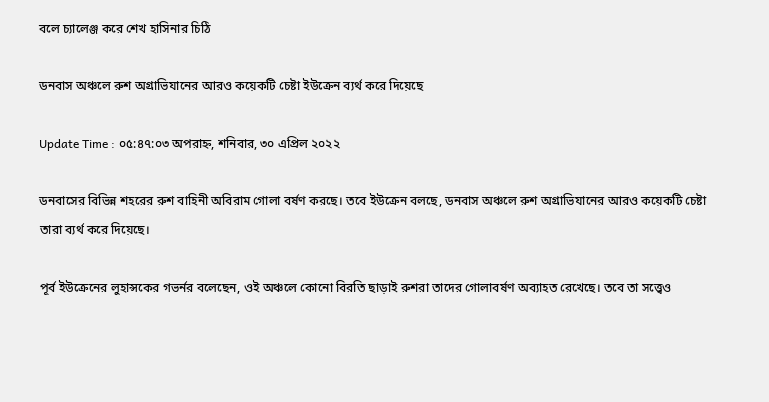বলে চ্যালেঞ্জ করে শেখ হাসিনার চিঠি

ডনবাস অঞ্চলে রুশ অগ্রাভিযানের আরও কয়েকটি চেষ্টা ইউক্রেন ব্যর্থ করে দিয়েছে

Update Time : ০৫:৪৭:০৩ অপরাহ্ন, শনিবার, ৩০ এপ্রিল ২০২২

ডনবাসের বিভিন্ন শহরের রুশ বাহিনী অবিরাম গোলা বর্ষণ করছে। তবে ইউক্রেন বলছে, ডনবাস অঞ্চলে রুশ অগ্রাভিযানের আরও কয়েকটি চেষ্টা তারা ব্যর্থ করে দিয়েছে।

পূর্ব ইউক্রেনের লুহান্সকের গভর্নর বলেছেন, ওই অঞ্চলে কোনো বিরতি ছাড়াই রুশরা তাদের গোলাবর্ষণ অব্যাহত রেখেছে। তবে তা সত্ত্বেও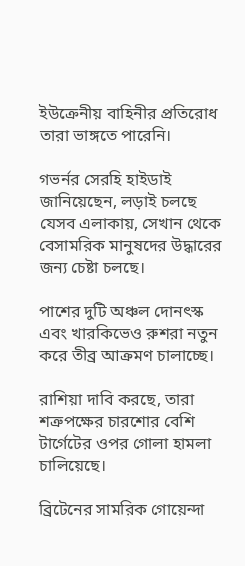ইউক্রেনীয় বাহিনীর প্রতিরোধ তারা ভাঙ্গতে পারেনি।

গভর্নর সেরহি হাইডাই জানিয়েছেন, লড়াই চলছে যেসব এলাকায়, সেখান থেকে বেসামরিক মানুষদের উদ্ধারের জন্য চেষ্টা চলছে।

পাশের দুটি অঞ্চল দোনৎস্ক এবং খারকিভেও রুশরা নতুন করে তীব্র আক্রমণ চালাচ্ছে।

রাশিয়া দাবি করছে, তারা শত্রুপক্ষের চারশোর বেশি টার্গেটের ওপর গোলা হামলা চালিয়েছে।

ব্রিটেনের সামরিক গোয়েন্দা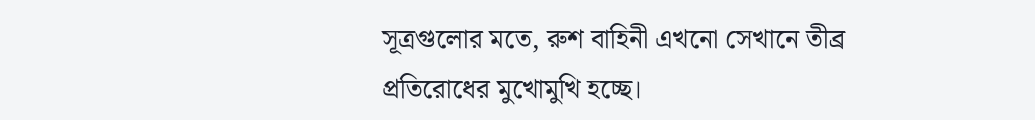সূত্রগুলোর মতে, রুশ বাহিনী এখনো সেখানে তীব্র প্রতিরোধের মুখোমুখি হচ্ছে।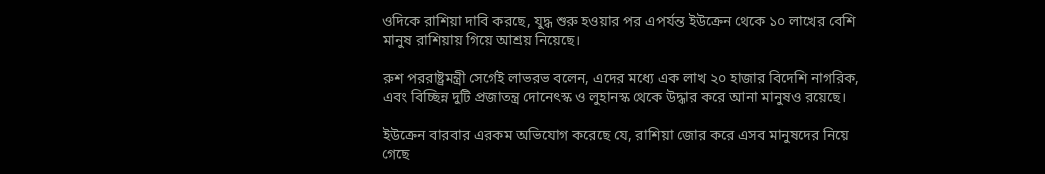ওদিকে রাশিয়া দাবি করছে, যুদ্ধ শুরু হওয়ার পর এপর্যন্ত ইউক্রেন থেকে ১০ লাখের বেশি মানুষ রাশিয়ায় গিয়ে আশ্রয় নিয়েছে।

রুশ পররাষ্ট্রমন্ত্রী সের্গেই লাভরভ বলেন, এদের মধ্যে এক লাখ ২০ হাজার বিদেশি নাগরিক, এবং বিচ্ছিন্ন দুটি প্রজাতন্ত্র দোনেৎস্ক ও লুহানস্ক থেকে উদ্ধার করে আনা মানুষও রয়েছে।

ইউক্রেন বারবার এরকম অভিযোগ করেছে যে, রাশিয়া জোর করে এসব মানুষদের নিয়ে গেছে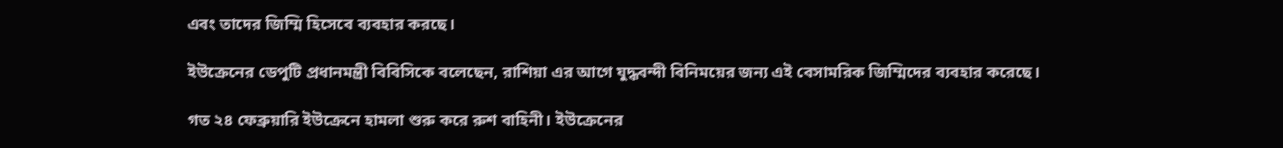এবং তাদের জিম্মি হিসেবে ব্যবহার করছে।

ইউক্রেনের ডেপুটি প্রধানমন্ত্রী বিবিসিকে বলেছেন, রাশিয়া এর আগে যুদ্ধবন্দী বিনিময়ের জন্য এই বেসামরিক জিম্মিদের ব্যবহার করেছে।

গত ২৪ ফেব্রুয়ারি ইউক্রেনে হামলা শুরু করে রুশ বাহিনী। ইউক্রেনের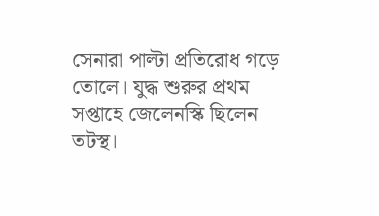সেনারা পাল্টা প্রতিরোধ গড়ে তোলে। যুদ্ধ শুরুর প্রথম সপ্তাহে জেলেনস্কি ছিলেন তটস্থ।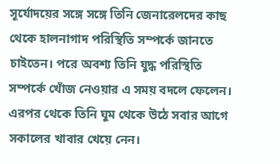সূর্যোদয়ের সঙ্গে সঙ্গে তিনি জেনারেলদের কাছ থেকে হালনাগাদ পরিস্থিতি সম্পর্কে জানতে চাইতেন। পরে অবশ্য তিনি যুদ্ধ পরিস্থিতি সম্পর্কে খোঁজ নেওয়ার এ সময় বদলে ফেলেন। এরপর থেকে তিনি ঘুম থেকে উঠে সবার আগে সকালের খাবার খেয়ে নেন।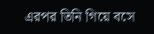এরপর তিনি গিয়ে বসে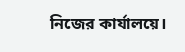নিজের কার্যালয়ে।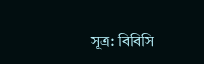সূত্র: বিবিসি